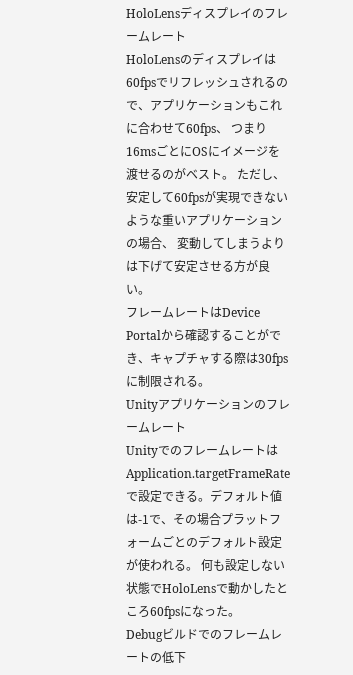HoloLensディスプレイのフレームレート
HoloLensのディスプレイは60fpsでリフレッシュされるので、アプリケーションもこれに合わせて60fps、 つまり16msごとにOSにイメージを渡せるのがベスト。 ただし、安定して60fpsが実現できないような重いアプリケーションの場合、 変動してしまうよりは下げて安定させる方が良い。
フレームレートはDevice Portalから確認することができ、キャプチャする際は30fpsに制限される。
Unityアプリケーションのフレームレート
Unityでのフレームレートは Application.targetFrameRate で設定できる。デフォルト値は-1で、その場合プラットフォームごとのデフォルト設定が使われる。 何も設定しない状態でHoloLensで動かしたところ60fpsになった。
Debugビルドでのフレームレートの低下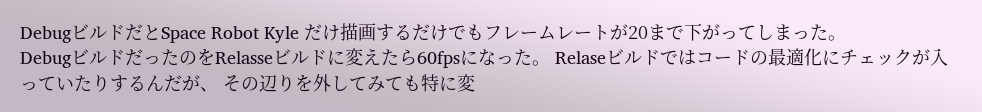DebugビルドだとSpace Robot Kyle だけ描画するだけでもフレームレートが20まで下がってしまった。
DebugビルドだったのをRelasseビルドに変えたら60fpsになった。 Relaseビルドではコードの最適化にチェックが入っていたりするんだが、 その辺りを外してみても特に変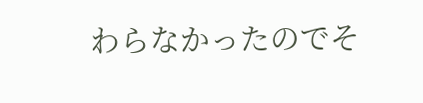わらなかったのでそ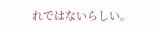れではないらしい。